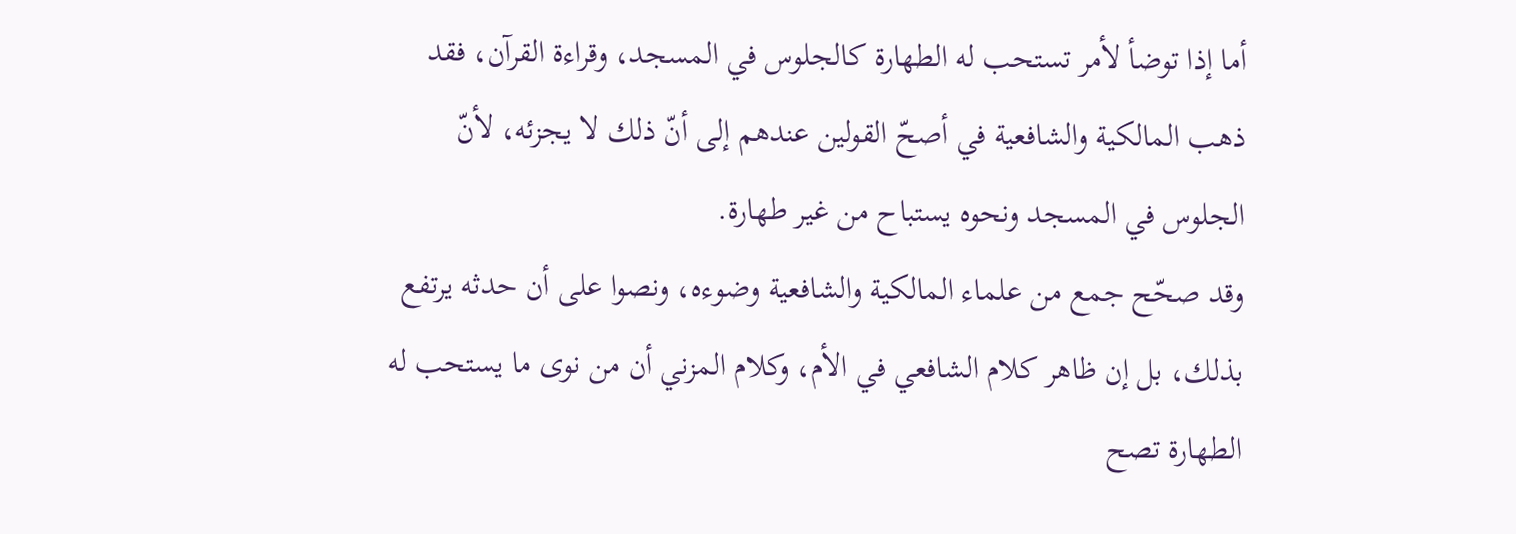أما إذا توضأ لأمر تستحب له الطهارة كالجلوس في المسجد، وقراءة القرآن، فقد ذهب المالكية والشافعية في أصحّ القولين عندهم إلى أنّ ذلك لا يجزئه، لأنّ الجلوس في المسجد ونحوه يستباح من غير طهارة.
وقد صحّح جمع من علماء المالكية والشافعية وضوءه، ونصوا على أن حدثه يرتفع بذلك، بل إن ظاهر كلام الشافعي في الأم، وكلام المزني أن من نوى ما يستحب له الطهارة تصح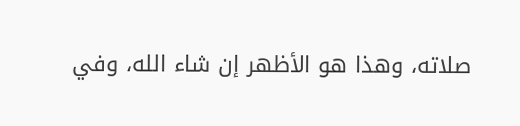صلاته، وهذا هو الأظهر إن شاء الله، وفي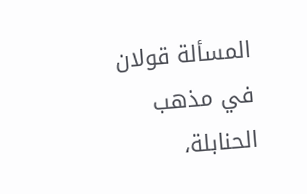المسألة قولان في مذهب الحنابلة،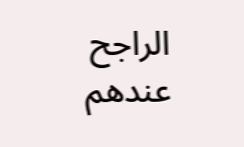الراجح عندهم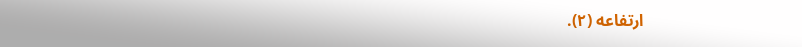ارتفاعه (٢).